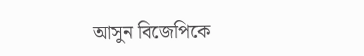আসুন বিজেপিকে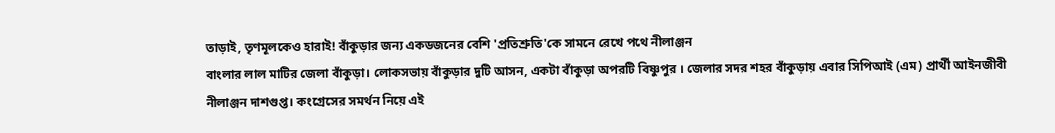তাড়াই, তৃণমূলকেও হারাই! বাঁকুড়ার জন্য একডজনের বেশি 'প্রতিশ্রুতি'কে সামনে রেখে পথে নীলাঞ্জন
বাংলার লাল মাটির জেলা বাঁকুড়া। লোকসভায় বাঁকুড়ার দুটি আসন, একটা বাঁকুড়া অপরটি বিষ্ণুপুর । জেলার সদর শহর বাঁকুড়ায় এবার সিপিআই (এম) প্রার্থী আইনজীবী নীলাঞ্জন দাশগুপ্ত। কংগ্রেসের সমর্থন নিয়ে এই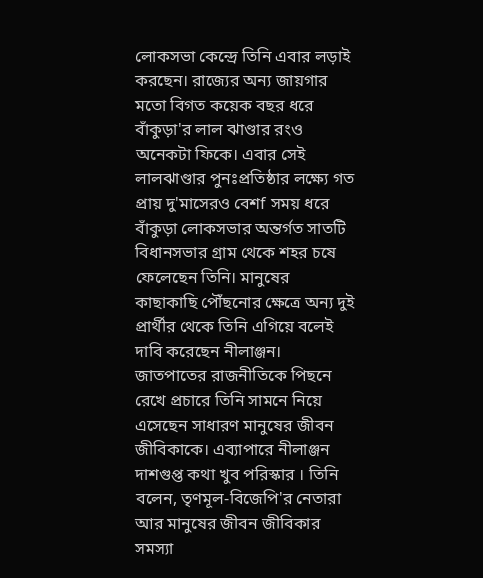লোকসভা কেন্দ্রে তিনি এবার লড়াই করছেন। রাজ্যের অন্য জায়গার মতো বিগত কয়েক বছর ধরে বাঁকুড়া'র লাল ঝাণ্ডার রংও অনেকটা ফিকে। এবার সেই লালঝাণ্ডার পুনঃপ্রতিষ্ঠার লক্ষ্যে গত প্রায় দু'মাসেরও বেশf সময় ধরে বাঁকুড়া লোকসভার অন্তর্গত সাতটি বিধানসভার গ্রাম থেকে শহর চষে ফেলেছেন তিনি। মানুষের কাছাকাছি পৌঁছনোর ক্ষেত্রে অন্য দুই প্রার্থীর থেকে তিনি এগিয়ে বলেই দাবি করেছেন নীলাঞ্জন।
জাতপাতের রাজনীতিকে পিছনে রেখে প্রচারে তিনি সামনে নিয়ে এসেছেন সাধারণ মানুষের জীবন জীবিকাকে। এব্যাপারে নীলাঞ্জন দাশগুপ্ত কথা খুব পরিস্কার । তিনি বলেন, তৃণমূল-বিজেপি'র নেতারা আর মানুষের জীবন জীবিকার সমস্যা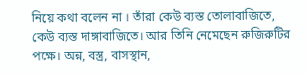নিয়ে কথা বলেন না । তাঁরা কেউ ব্যস্ত তোলাবাজিতে, কেউ ব্যস্ত দাঙ্গাবাজিতে। আর তিনি নেমেছেন রুজিরুটির পক্ষে। অন্ন, বস্ত্র, বাসস্থান,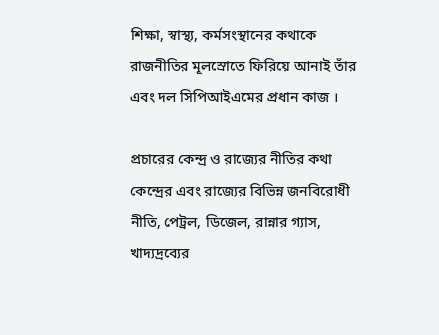শিক্ষা, স্বাস্থ্য, কর্মসংস্থানের কথাকে রাজনীতির মূলস্রোতে ফিরিয়ে আনাই তাঁর এবং দল সিপিআইএমের প্রধান কাজ ।

প্রচারের কেন্দ্র ও রাজ্যের নীতির কথা
কেন্দ্রের এবং রাজ্যের বিভিন্ন জনবিরোধী নীতি, পেট্রল, ডিজেল, রান্নার গ্যাস, খাদ্যদ্রব্যের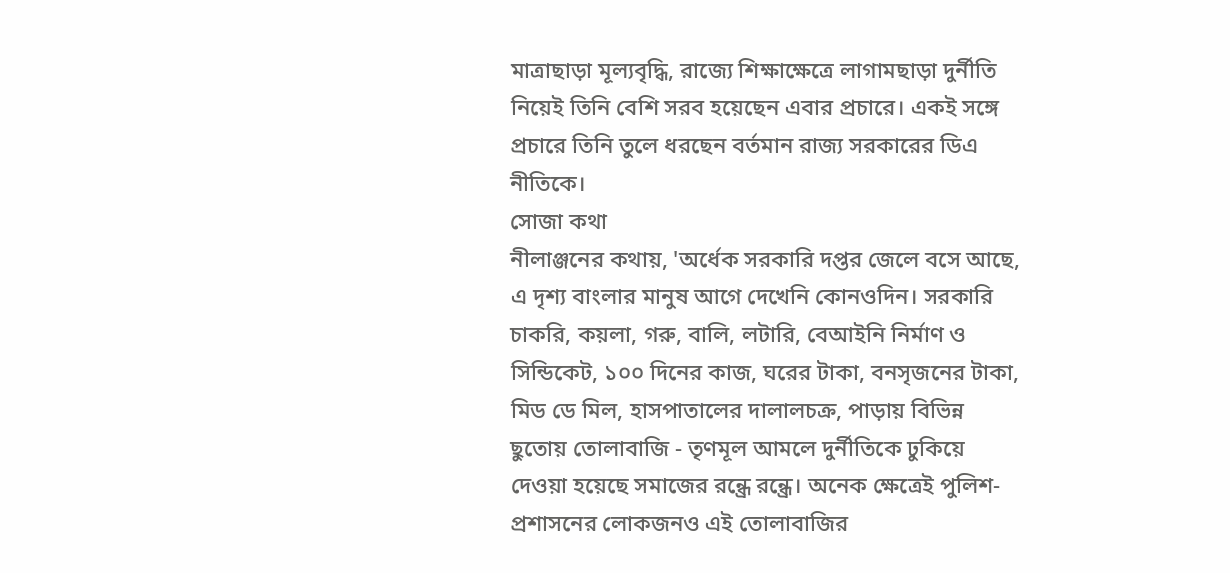মাত্রাছাড়া মূল্যবৃদ্ধি, রাজ্যে শিক্ষাক্ষেত্রে লাগামছাড়া দুর্নীতি নিয়েই তিনি বেশি সরব হয়েছেন এবার প্রচারে। একই সঙ্গে প্রচারে তিনি তুলে ধরছেন বর্তমান রাজ্য সরকারের ডিএ নীতিকে।
সোজা কথা
নীলাঞ্জনের কথায়, 'অর্ধেক সরকারি দপ্তর জেলে বসে আছে, এ দৃশ্য বাংলার মানুষ আগে দেখেনি কোনওদিন। সরকারি চাকরি, কয়লা, গরু, বালি, লটারি, বেআইনি নির্মাণ ও সিন্ডিকেট, ১০০ দিনের কাজ, ঘরের টাকা, বনসৃজনের টাকা, মিড ডে মিল, হাসপাতালের দালালচক্র, পাড়ায় বিভিন্ন ছুতোয় তোলাবাজি - তৃণমূল আমলে দুর্নীতিকে ঢুকিয়ে দেওয়া হয়েছে সমাজের রন্ধ্রে রন্ধ্রে। অনেক ক্ষেত্রেই পুলিশ-প্রশাসনের লোকজনও এই তোলাবাজির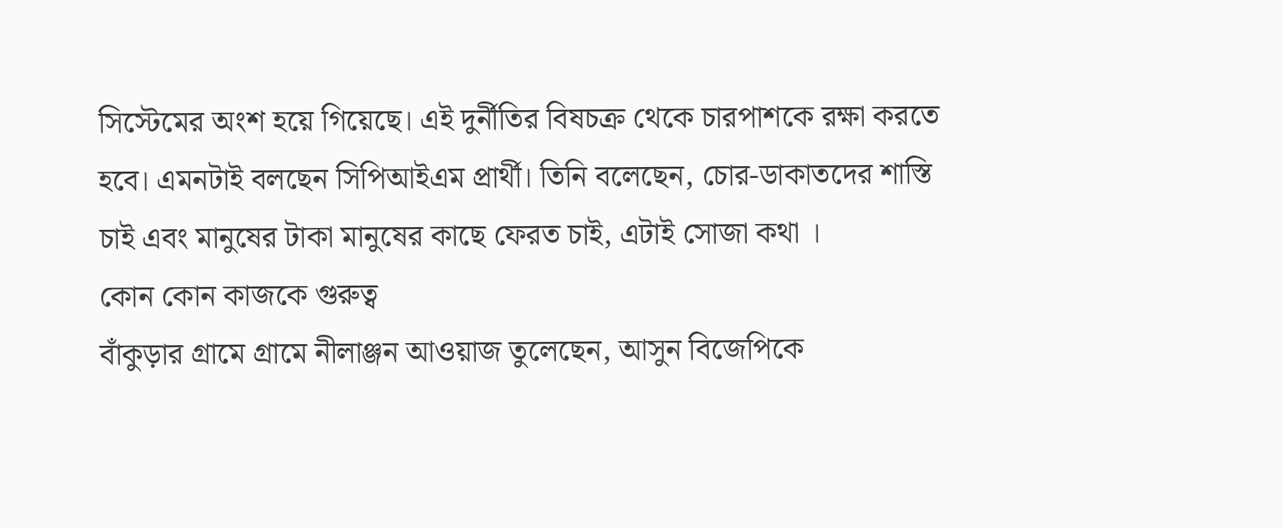সিস্টেমের অংশ হয়ে গিয়েছে। এই দুর্নীতির বিষচক্র থেকে চারপাশকে রক্ষা করতে হবে। এমনটাই বলছেন সিপিআইএম প্রার্থী। তিনি বলেছেন, চোর-ডাকাতদের শাস্তি চাই এবং মানুষের টাকা মানুষের কাছে ফেরত চাই, এটাই সোজা কথা ।
কোন কোন কাজকে গুরুত্ব
বাঁকুড়ার গ্রামে গ্রামে নীলাঞ্জন আওয়াজ তুলেছেন, আসুন বিজেপিকে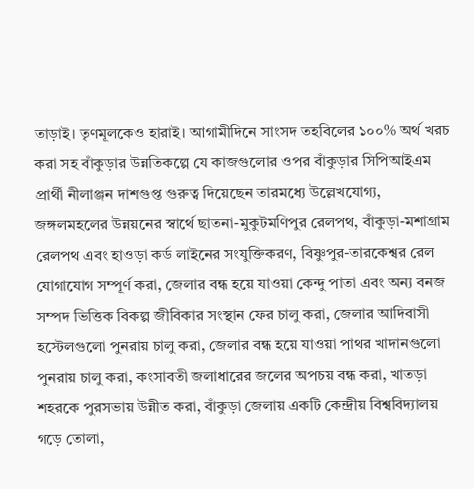তাড়াই। তৃণমূলকেও হারাই। আগামীদিনে সাংসদ তহবিলের ১০০% অর্থ খরচ করা সহ বাঁকুড়ার উন্নতিকল্পে যে কাজগুলোর ওপর বাঁকুড়ার সিপিআইএম প্রার্থী নীলাঞ্জন দাশগুপ্ত গুরুত্ব দিয়েছেন তারমধ্যে উল্লেখযোগ্য, জঙ্গলমহলের উন্নয়নের স্বার্থে ছাতনা-মুকুটমণিপুর রেলপথ, বাঁকুড়া-মশাগ্রাম রেলপথ এবং হাওড়া কর্ড লাইনের সংযুক্তিকরণ, বিষ্ণুপুর-তারকেশ্বর রেল যোগাযোগ সম্পূর্ণ করা, জেলার বন্ধ হয়ে যাওয়া কেন্দু পাতা এবং অন্য বনজ সম্পদ ভিত্তিক বিকল্প জীবিকার সংস্থান ফের চালু করা, জেলার আদিবাসী হস্টেলগুলো পুনরায় চালু করা, জেলার বন্ধ হয়ে যাওয়া পাথর খাদানগুলো পুনরায় চালু করা, কংসাবতী জলাধারের জলের অপচয় বন্ধ করা, খাতড়া শহরকে পুরসভায় উন্নীত করা, বাঁকুড়া জেলায় একটি কেন্দ্রীয় বিশ্ববিদ্যালয় গড়ে তোলা,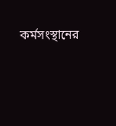কর্মসংস্থানের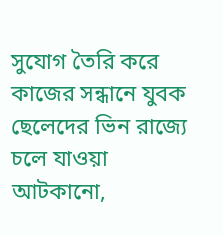সুযোগ তৈরি করে কাজের সন্ধানে যুবক ছেলেদের ভিন রাজ্যে চলে যাওয়া আটকানো,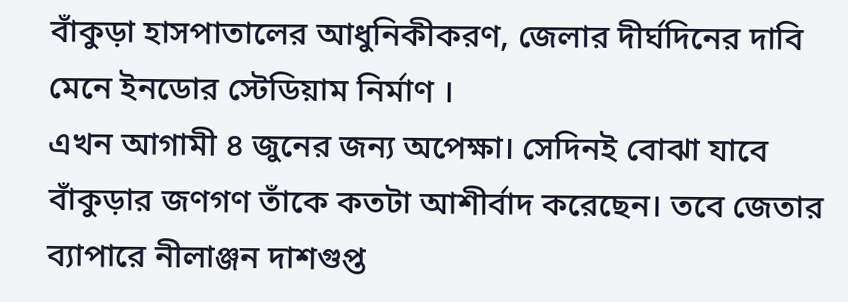বাঁকুড়া হাসপাতালের আধুনিকীকরণ, জেলার দীর্ঘদিনের দাবি মেনে ইনডোর স্টেডিয়াম নির্মাণ ।
এখন আগামী ৪ জুনের জন্য অপেক্ষা। সেদিনই বোঝা যাবে বাঁকুড়ার জণগণ তাঁকে কতটা আশীর্বাদ করেছেন। তবে জেতার ব্যাপারে নীলাঞ্জন দাশগুপ্ত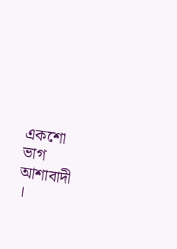একশো ভাগ আশাবাদী ।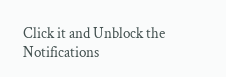Click it and Unblock the Notifications